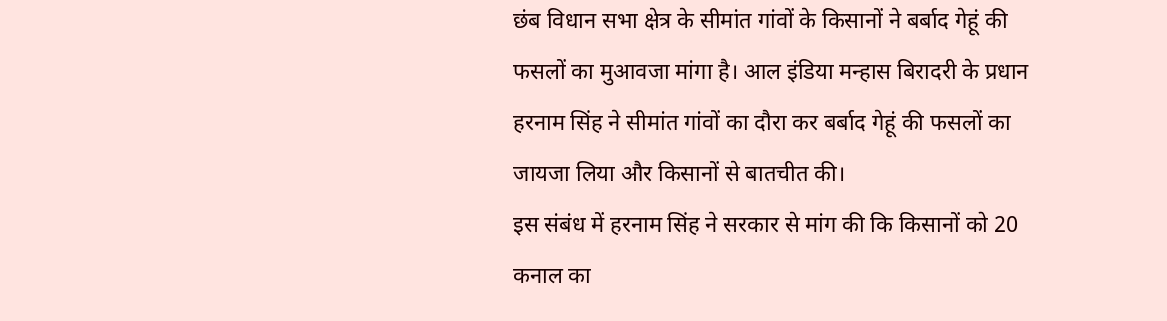छंब विधान सभा क्षेत्र के सीमांत गांवों के किसानों ने बर्बाद गेहूं की फसलों का मुआवजा मांगा है। आल इंडिया मन्हास बिरादरी के प्रधान हरनाम सिंह ने सीमांत गांवों का दौरा कर बर्बाद गेहूं की फसलों का जायजा लिया और किसानों से बातचीत की।
इस संबंध में हरनाम सिंह ने सरकार से मांग की कि किसानों को 20 कनाल का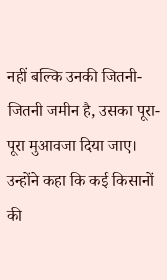नहीं बल्कि उनकी जितनी-जितनी जमीन है, उसका पूरा-पूरा मुआवजा दिया जाए।
उन्होंने कहा कि कई किसानों की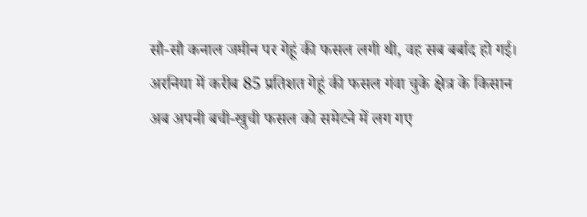सौ-सौ कनाल जमीन पर गेहूं की फसल लगी थी, वह सब बर्बाद हो गई। अरनिया में करीब 85 प्रतिशत गेहूं की फसल गंवा चुके क्षेत्र के किसान अब अपनी बची-खुची फसल को समेटने में लग गए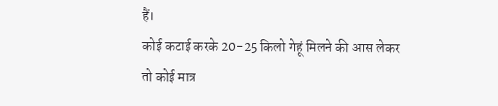हैं।
कोई कटाई करके 20-25 किलो गेहूं मिलने की आस लेकर तो कोई मात्र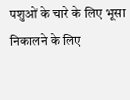पशुओं के चारे के लिए भूसा निकालने के लिए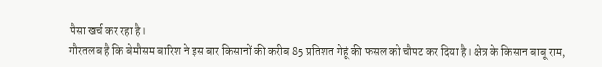पैसा खर्च कर रहा है।
गौरतलब है कि बेमौसम बारिश ने इस बार किसानों की करीब 85 प्रतिशत गेहूं की फसल को चौपट कर दिया है। क्षेत्र के किसान बाबू राम,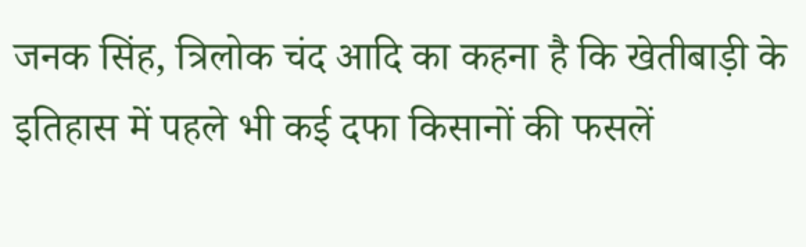जनक सिंह, त्रिलोक चंद आदि का कहना है कि खेतीबाड़ी के इतिहास में पहले भी कई दफा किसानों की फसलें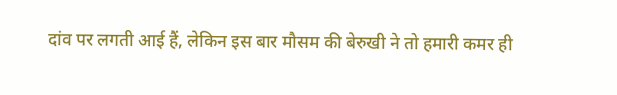दांव पर लगती आई हैं, लेकिन इस बार मौसम की बेरुखी ने तो हमारी कमर ही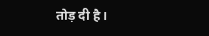तोड़ दी है।